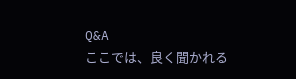Q&A
ここでは、良く聞かれる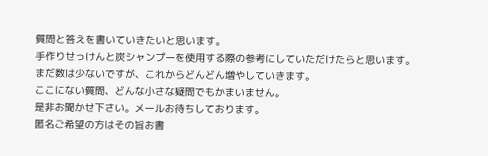質問と答えを書いていきたいと思います。
手作りせっけんと炭シャンプーを使用する際の参考にしていただけたらと思います。
まだ数は少ないですが、これからどんどん増やしていきます。
ここにない質問、どんな小さな疑問でもかまいません。
是非お聞かせ下さい。メールお待ちしております。
匿名ご希望の方はその旨お書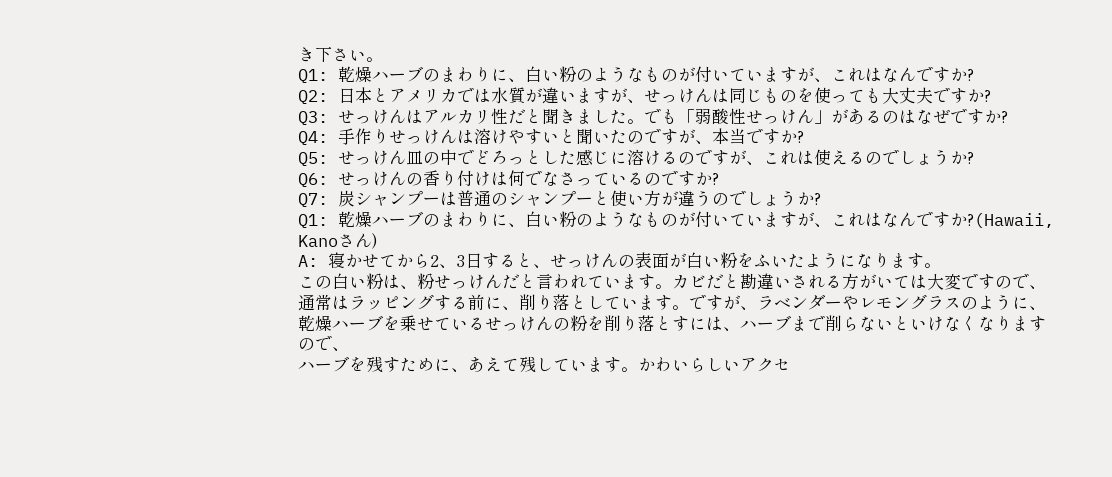き下さい。
Q1: 乾燥ハーブのまわりに、白い粉のようなものが付いていますが、これはなんですか?
Q2: 日本とアメリカでは水質が違いますが、せっけんは同じものを使っても大丈夫ですか?
Q3: せっけんはアルカリ性だと聞きました。でも「弱酸性せっけん」があるのはなぜですか?
Q4: 手作りせっけんは溶けやすいと聞いたのですが、本当ですか?
Q5: せっけん皿の中でどろっとした感じに溶けるのですが、これは使えるのでしょうか?
Q6: せっけんの香り付けは何でなさっているのですか?
Q7: 炭シャンプーは普通のシャンプーと使い方が違うのでしょうか?
Q1: 乾燥ハーブのまわりに、白い粉のようなものが付いていますが、これはなんですか?(Hawaii, Kanoさん)
A: 寝かせてから2、3日すると、せっけんの表面が白い粉をふいたようになります。
この白い粉は、粉せっけんだと言われています。カビだと勘違いされる方がいては大変ですので、
通常はラッピングする前に、削り落としています。ですが、ラベンダーやレモングラスのように、
乾燥ハーブを乗せているせっけんの粉を削り落とすには、ハーブまで削らないといけなくなりますので、
ハーブを残すために、あえて残しています。かわいらしいアクセ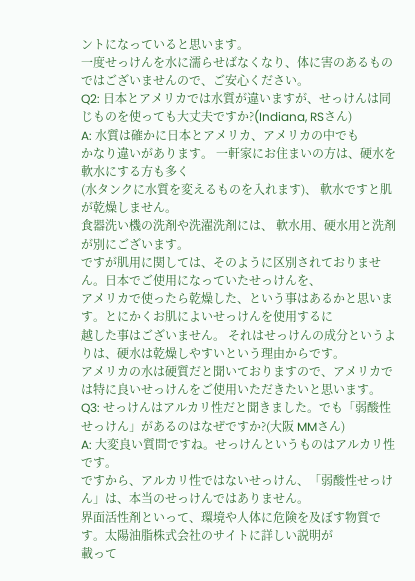ントになっていると思います。
一度せっけんを水に濡らせばなくなり、体に害のあるものではございませんので、ご安心ください。
Q2: 日本とアメリカでは水質が違いますが、せっけんは同じものを使っても大丈夫ですか?(Indiana, RSさん)
A: 水質は確かに日本とアメリカ、アメリカの中でも
かなり違いがあります。 一軒家にお住まいの方は、硬水を軟水にする方も多く
(水タンクに水質を変えるものを入れます)、 軟水ですと肌が乾燥しません。
食器洗い機の洗剤や洗濯洗剤には、 軟水用、硬水用と洗剤が別にございます。
ですが肌用に関しては、そのように区別されておりません。日本でご使用になっていたせっけんを、
アメリカで使ったら乾燥した、という事はあるかと思います。とにかくお肌によいせっけんを使用するに
越した事はございません。 それはせっけんの成分というよりは、硬水は乾燥しやすいという理由からです。
アメリカの水は硬質だと聞いておりますので、アメリカでは特に良いせっけんをご使用いただきたいと思います。
Q3: せっけんはアルカリ性だと聞きました。でも「弱酸性せっけん」があるのはなぜですか?(大阪 MMさん)
A: 大変良い質問ですね。せっけんというものはアルカリ性です。
ですから、アルカリ性ではないせっけん、「弱酸性せっけん」は、本当のせっけんではありません。
界面活性剤といって、環境や人体に危険を及ぼす物質です。太陽油脂株式会社のサイトに詳しい説明が
載って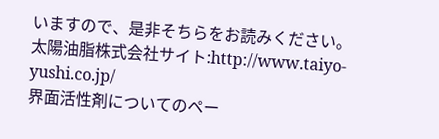いますので、是非そちらをお読みください。
太陽油脂株式会社サイト:http://www.taiyo-yushi.co.jp/
界面活性剤についてのペー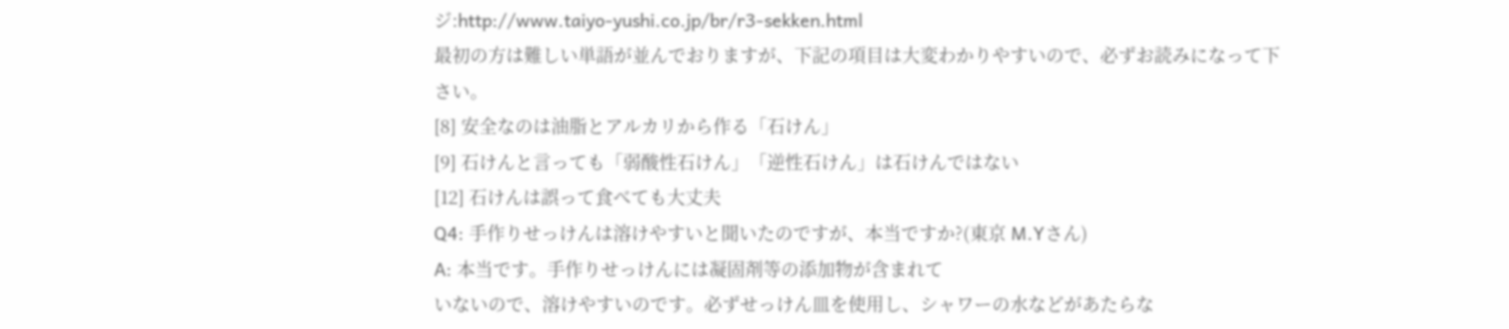ジ:http://www.taiyo-yushi.co.jp/br/r3-sekken.html
最初の方は難しい単語が並んでおりますが、下記の項目は大変わかりやすいので、必ずお読みになって下さい。
[8] 安全なのは油脂とアルカリから作る「石けん」
[9] 石けんと言っても「弱酸性石けん」「逆性石けん」は石けんではない
[12] 石けんは誤って食べても大丈夫
Q4: 手作りせっけんは溶けやすいと聞いたのですが、本当ですか?(東京 M.Yさん)
A: 本当です。手作りせっけんには凝固剤等の添加物が含まれて
いないので、溶けやすいのです。必ずせっけん皿を使用し、シャワーの水などがあたらな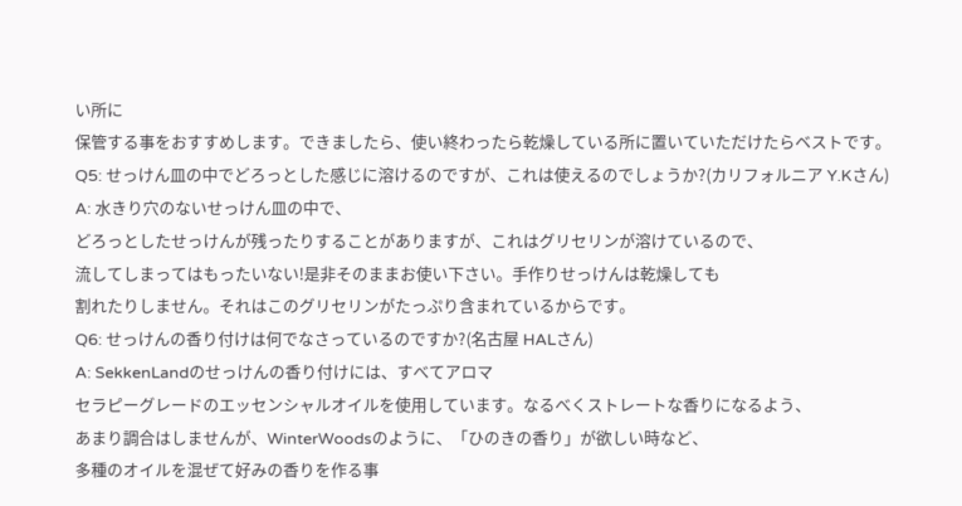い所に
保管する事をおすすめします。できましたら、使い終わったら乾燥している所に置いていただけたらベストです。
Q5: せっけん皿の中でどろっとした感じに溶けるのですが、これは使えるのでしょうか?(カリフォルニア Y.Kさん)
A: 水きり穴のないせっけん皿の中で、
どろっとしたせっけんが残ったりすることがありますが、これはグリセリンが溶けているので、
流してしまってはもったいない!是非そのままお使い下さい。手作りせっけんは乾燥しても
割れたりしません。それはこのグリセリンがたっぷり含まれているからです。
Q6: せっけんの香り付けは何でなさっているのですか?(名古屋 HALさん)
A: SekkenLandのせっけんの香り付けには、すべてアロマ
セラピーグレードのエッセンシャルオイルを使用しています。なるべくストレートな香りになるよう、
あまり調合はしませんが、WinterWoodsのように、「ひのきの香り」が欲しい時など、
多種のオイルを混ぜて好みの香りを作る事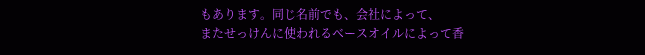もあります。同じ名前でも、会社によって、
またせっけんに使われるベースオイルによって香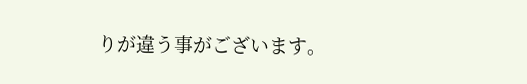りが違う事がございます。